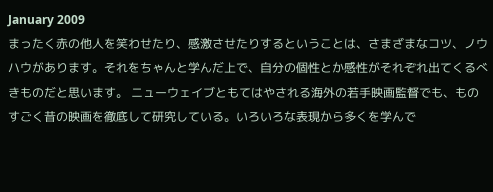January 2009
まったく赤の他人を笑わせたり、感激させたりするということは、さまざまなコツ、ノウハウがあります。それをちゃんと学んだ上で、自分の個性とか感性がそれぞれ出てくるべきものだと思います。 ニューウェイブともてはやされる海外の若手映画監督でも、ものすごく昔の映画を徹底して研究している。いろいろな表現から多くを学んで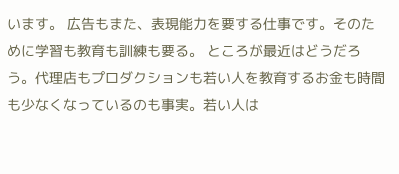います。 広告もまた、表現能力を要する仕事です。そのために学習も教育も訓練も要る。 ところが最近はどうだろう。代理店もプロダクションも若い人を教育するお金も時間も少なくなっているのも事実。若い人は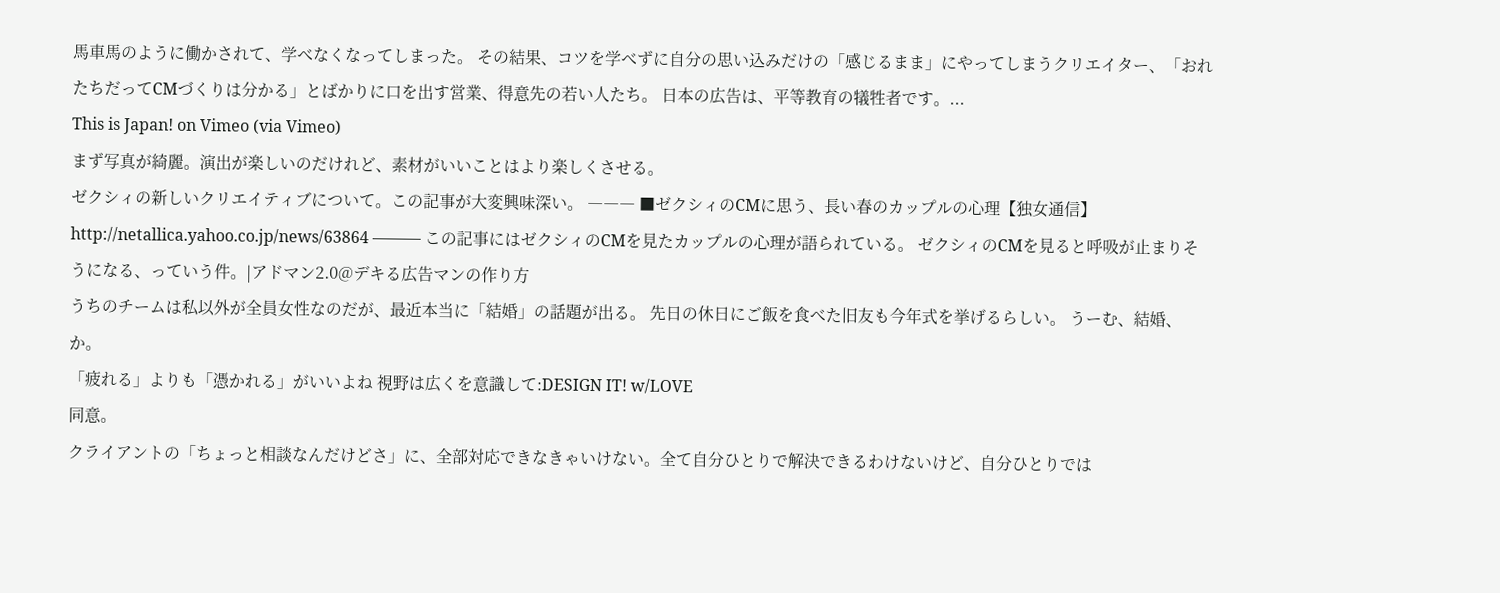馬車馬のように働かされて、学べなくなってしまった。 その結果、コツを学べずに自分の思い込みだけの「感じるまま」にやってしまうクリエイター、「おれたちだってCMづくりは分かる」とばかりに口を出す営業、得意先の若い人たち。 日本の広告は、平等教育の犠牲者です。...
This is Japan! on Vimeo (via Vimeo)
まず写真が綺麗。演出が楽しいのだけれど、素材がいいことはより楽しくさせる。
ゼクシィの新しいクリエイティブについて。この記事が大変興味深い。 ――― ■ゼクシィのCMに思う、長い春のカップルの心理【独女通信】 http://netallica.yahoo.co.jp/news/63864 ――― この記事にはゼクシィのCMを見たカップルの心理が語られている。 ゼクシィのCMを見ると呼吸が止まりそうになる、っていう件。|アドマン2.0@デキる広告マンの作り方
うちのチームは私以外が全員女性なのだが、最近本当に「結婚」の話題が出る。 先日の休日にご飯を食べた旧友も今年式を挙げるらしい。 うーむ、結婚、か。
「疲れる」よりも「憑かれる」がいいよね 視野は広くを意識して:DESIGN IT! w/LOVE
同意。
クライアントの「ちょっと相談なんだけどさ」に、全部対応できなきゃいけない。全て自分ひとりで解決できるわけないけど、自分ひとりでは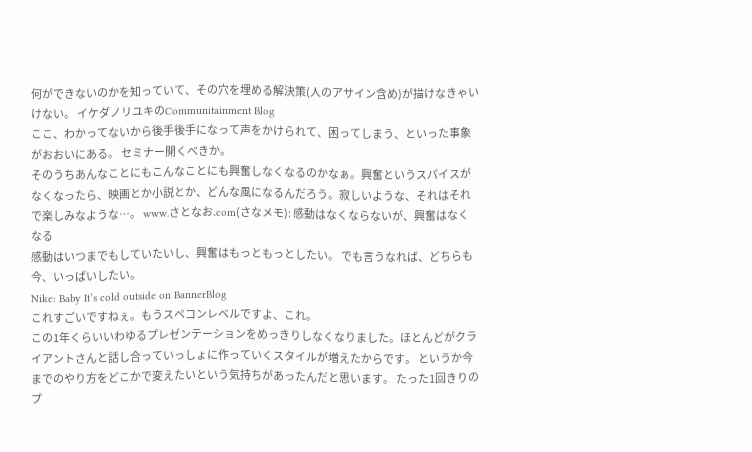何ができないのかを知っていて、その穴を埋める解決策(人のアサイン含め)が描けなきゃいけない。 イケダノリユキのCommunitainment Blog
ここ、わかってないから後手後手になって声をかけられて、困ってしまう、といった事象がおおいにある。 セミナー開くべきか。
そのうちあんなことにもこんなことにも興奮しなくなるのかなぁ。興奮というスパイスがなくなったら、映画とか小説とか、どんな風になるんだろう。寂しいような、それはそれで楽しみなような…。 www.さとなお.com(さなメモ): 感動はなくならないが、興奮はなくなる
感動はいつまでもしていたいし、興奮はもっともっとしたい。 でも言うなれば、どちらも今、いっぱいしたい。
Nike: Baby It’s cold outside on BannerBlog
これすごいですねぇ。もうスペコンレベルですよ、これ。
この1年くらいいわゆるプレゼンテーションをめっきりしなくなりました。ほとんどがクライアントさんと話し合っていっしょに作っていくスタイルが増えたからです。 というか今までのやり方をどこかで変えたいという気持ちがあったんだと思います。 たった1回きりのプ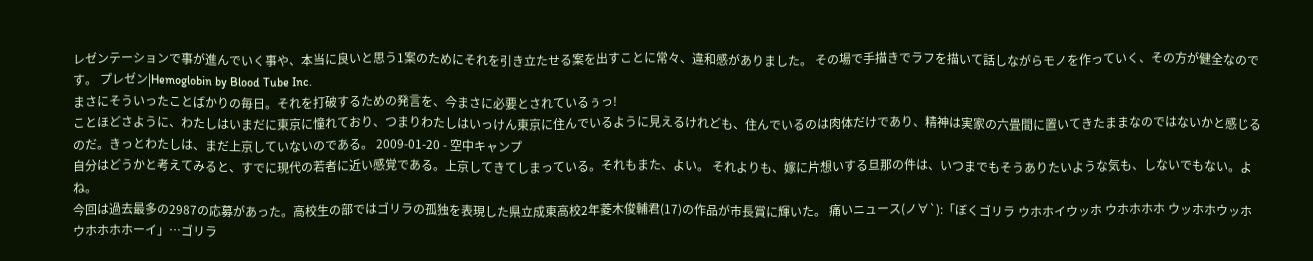レゼンテーションで事が進んでいく事や、本当に良いと思う1案のためにそれを引き立たせる案を出すことに常々、違和感がありました。 その場で手描きでラフを描いて話しながらモノを作っていく、その方が健全なのです。 プレゼン|Hemoglobin by Blood Tube Inc.
まさにそういったことばかりの毎日。それを打破するための発言を、今まさに必要とされているぅっ!
ことほどさように、わたしはいまだに東京に憧れており、つまりわたしはいっけん東京に住んでいるように見えるけれども、住んでいるのは肉体だけであり、精神は実家の六畳間に置いてきたままなのではないかと感じるのだ。きっとわたしは、まだ上京していないのである。 2009-01-20 - 空中キャンプ
自分はどうかと考えてみると、すでに現代の若者に近い感覚である。上京してきてしまっている。それもまた、よい。 それよりも、嫁に片想いする旦那の件は、いつまでもそうありたいような気も、しないでもない。よね。
今回は過去最多の2987の応募があった。高校生の部ではゴリラの孤独を表現した県立成東高校2年菱木俊輔君(17)の作品が市長賞に輝いた。 痛いニュース(ノ∀`):「ぼくゴリラ ウホホイウッホ ウホホホホ ウッホホウッホ ウホホホホーイ」…ゴリラ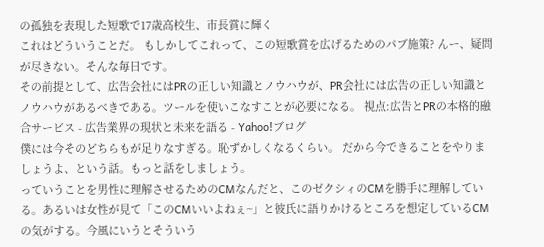の孤独を表現した短歌で17歳高校生、市長賞に輝く
これはどういうことだ。 もしかしてこれって、この短歌賞を広げるためのパブ施策? んー、疑問が尽きない。そんな毎日です。
その前提として、広告会社にはPRの正しい知識とノウハウが、PR会社には広告の正しい知識と ノウハウがあるべきである。ツールを使いこなすことが必要になる。 視点:広告とPRの本格的融合サービス - 広告業界の現状と未来を語る - Yahoo!ブログ
僕には今そのどちらもが足りなすぎる。恥ずかしくなるくらい。 だから今できることをやりましょうよ、という話。もっと話をしましょう。
っていうことを男性に理解させるためのCMなんだと、このゼクシィのCMを勝手に理解している。あるいは女性が見て「このCMいいよねぇ~」と彼氏に語りかけるところを想定しているCMの気がする。今風にいうとそういう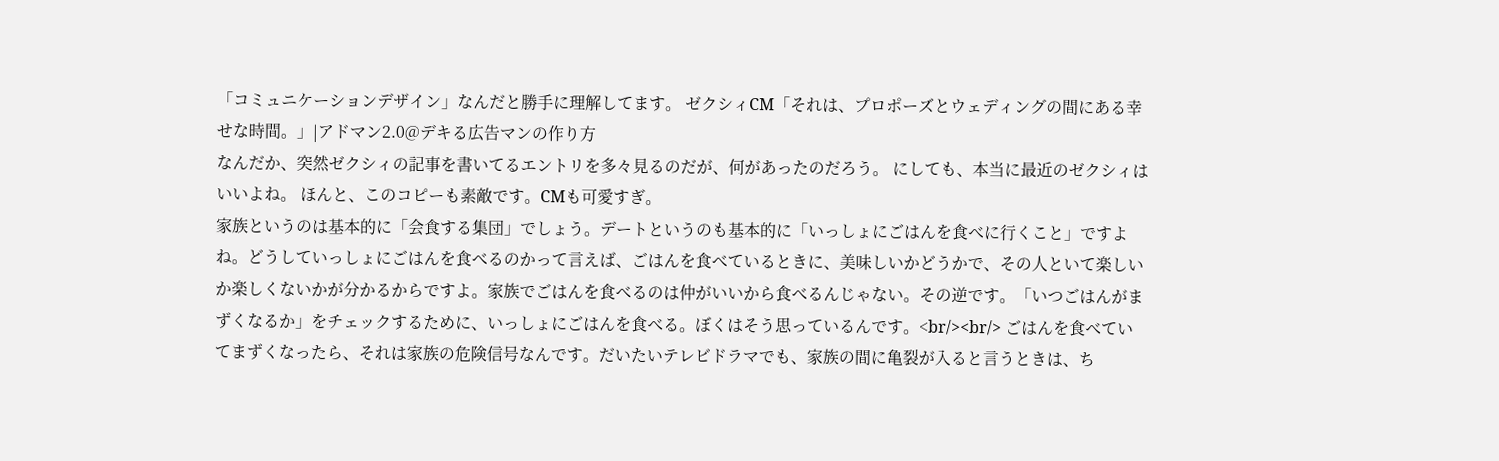「コミュニケーションデザイン」なんだと勝手に理解してます。 ゼクシィCM「それは、プロポーズとウェディングの間にある幸せな時間。」|アドマン2.0@デキる広告マンの作り方
なんだか、突然ゼクシィの記事を書いてるエントリを多々見るのだが、何があったのだろう。 にしても、本当に最近のゼクシィはいいよね。 ほんと、このコピーも素敵です。CMも可愛すぎ。
家族というのは基本的に「会食する集団」でしょう。デートというのも基本的に「いっしょにごはんを食べに行くこと」ですよね。どうしていっしょにごはんを食べるのかって言えば、ごはんを食べているときに、美味しいかどうかで、その人といて楽しいか楽しくないかが分かるからですよ。家族でごはんを食べるのは仲がいいから食べるんじゃない。その逆です。「いつごはんがまずくなるか」をチェックするために、いっしょにごはんを食べる。ぼくはそう思っているんです。<br/><br/> ごはんを食べていてまずくなったら、それは家族の危険信号なんです。だいたいテレビドラマでも、家族の間に亀裂が入ると言うときは、ち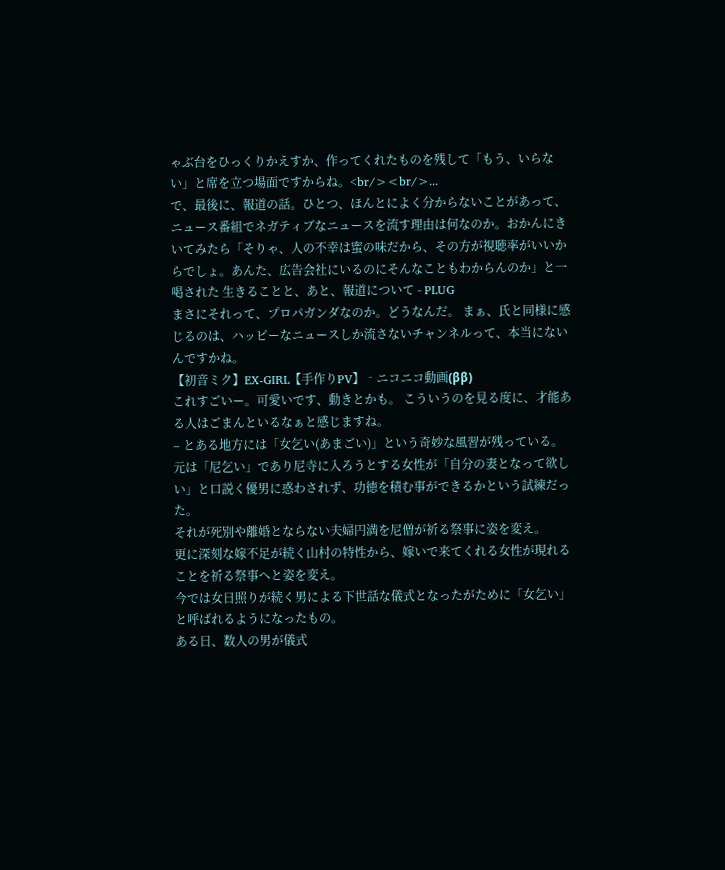ゃぶ台をひっくりかえすか、作ってくれたものを残して「もう、いらない」と席を立つ場面ですからね。<br/><br/>...
で、最後に、報道の話。ひとつ、ほんとによく分からないことがあって、ニュース番組でネガティブなニュースを流す理由は何なのか。おかんにきいてみたら「そりゃ、人の不幸は蜜の味だから、その方が視聴率がいいからでしょ。あんた、広告会社にいるのにそんなこともわからんのか」と一喝された 生きることと、あと、報道について - PLUG
まさにそれって、プロパガンダなのか。どうなんだ。 まぁ、氏と同様に感じるのは、ハッピーなニュースしか流さないチャンネルって、本当にないんですかね。
【初音ミク】EX-GIRL【手作りPV】‐ニコニコ動画(ββ)
これすごいー。可愛いです、動きとかも。 こういうのを見る度に、才能ある人はごまんといるなぁと感じますね。
– とある地方には「女乞い(あまごい)」という奇妙な風習が残っている。
元は「尼乞い」であり尼寺に入ろうとする女性が「自分の妻となって欲しい」と口説く優男に惑わされず、功徳を積む事ができるかという試練だった。
それが死別や離婚とならない夫婦円満を尼僧が祈る祭事に姿を変え。
更に深刻な嫁不足が続く山村の特性から、嫁いで来てくれる女性が現れることを祈る祭事へと姿を変え。
今では女日照りが続く男による下世話な儀式となったがために「女乞い」と呼ばれるようになったもの。
ある日、数人の男が儀式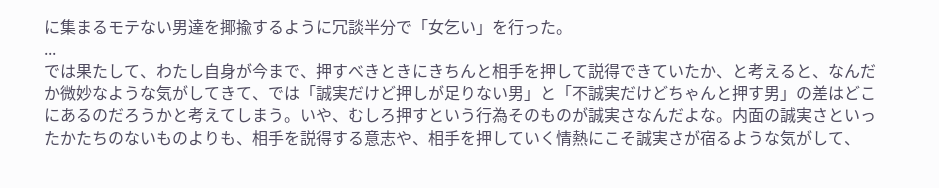に集まるモテない男達を揶揄するように冗談半分で「女乞い」を行った。
...
では果たして、わたし自身が今まで、押すべきときにきちんと相手を押して説得できていたか、と考えると、なんだか微妙なような気がしてきて、では「誠実だけど押しが足りない男」と「不誠実だけどちゃんと押す男」の差はどこにあるのだろうかと考えてしまう。いや、むしろ押すという行為そのものが誠実さなんだよな。内面の誠実さといったかたちのないものよりも、相手を説得する意志や、相手を押していく情熱にこそ誠実さが宿るような気がして、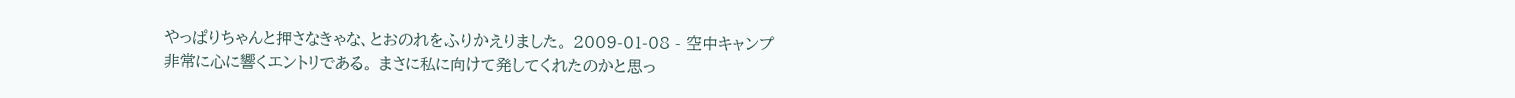やっぱりちゃんと押さなきゃな、とおのれをふりかえりました。 2009-01-08 - 空中キャンプ
非常に心に響くエントリである。 まさに私に向けて発してくれたのかと思っ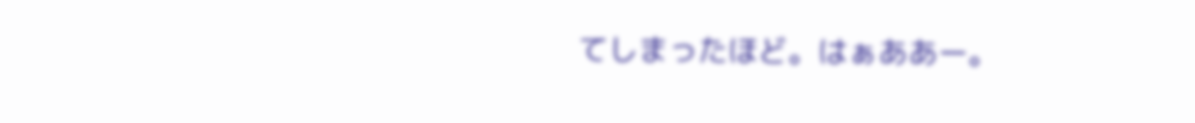てしまったほど。はぁああー。